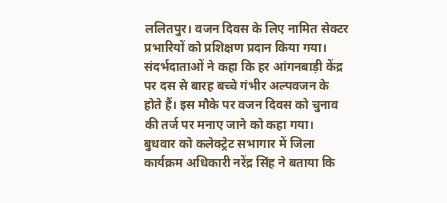ललितपुर। वजन दिवस के लिए नामित सेक्टर प्रभारियों को प्रशिक्षण प्रदान किया गया। संदर्भदाताओं ने कहा कि हर आंगनबाड़ी केंद्र पर दस से बारह बच्चे गंभीर अल्पवजन के होते हैं। इस मौके पर वजन दिवस को चुनाव की तर्ज पर मनाए जाने को कहा गया।
बुधवार को कलेक्ट्रेट सभागार में जिला कार्यक्रम अधिकारी नरेंद्र सिंह ने बताया कि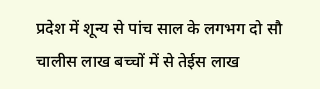प्रदेश में शून्य से पांच साल के लगभग दो सौ चालीस लाख बच्चों में से तेईस लाख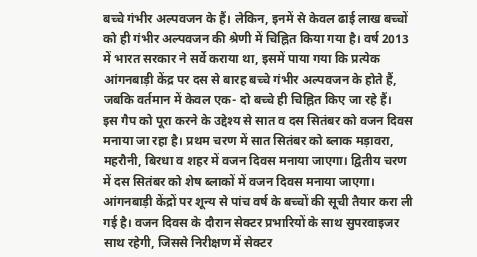बच्चे गंभीर अल्पवजन के हैं। लेकिन, इनमें से केवल ढाई लाख बच्चों को ही गंभीर अल्पवजन की श्रेणी में चिह्नित किया गया है। वर्ष 2013 में भारत सरकार ने सर्वे कराया था, इसमें पाया गया कि प्रत्येक आंगनबाड़ी केंद्र पर दस से बारह बच्चे गंभीर अल्पवजन के होते हैं, जबकि वर्तमान में केवल एक- दो बच्चे ही चिह्नित किए जा रहे हैं।
इस गैप को पूरा करने के उद्देश्य से सात व दस सितंबर को वजन दिवस मनाया जा रहा है। प्रथम चरण में सात सितंबर को ब्लाक मड़ावरा, महरौनी, बिरधा व शहर में वजन दिवस मनाया जाएगा। द्वितीय चरण में दस सितंबर को शेष ब्लाकों में वजन दिवस मनाया जाएगा। आंगनबाड़ी केंद्रों पर शून्य से पांच वर्ष के बच्चों की सूची तैयार करा ली गई है। वजन दिवस के दौरान सेक्टर प्रभारियों के साथ सुपरवाइजर साथ रहेगी, जिससे निरीक्षण में सेक्टर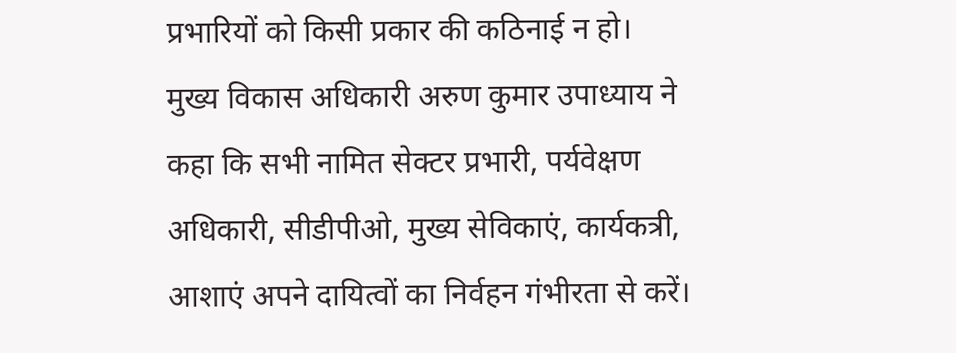प्रभारियों को किसी प्रकार की कठिनाई न हो।
मुख्य विकास अधिकारी अरुण कुमार उपाध्याय ने कहा कि सभी नामित सेक्टर प्रभारी, पर्यवेक्षण अधिकारी, सीडीपीओ, मुख्य सेविकाएं, कार्यकत्री, आशाएं अपने दायित्वों का निर्वहन गंभीरता से करें।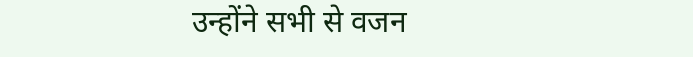उन्होंने सभी से वजन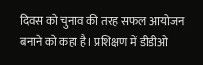दिवस को चुनाव की तरह सफल आयोजन बनाने को कहा है। प्रशिक्षण में डीडीओ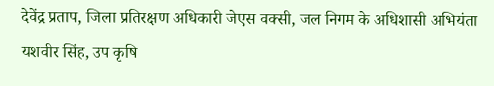देवेंद्र प्रताप, जिला प्रतिरक्षण अधिकारी जेएस वक्सी, जल निगम के अधिशासी अभियंता यशवीर सिंह, उप कृषि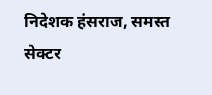निदेशक हंसराज, समस्त सेक्टर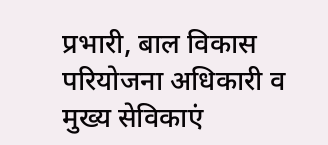प्रभारी, बाल विकास परियोजना अधिकारी व मुख्य सेविकाएं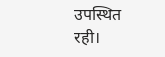उपस्थित रही।